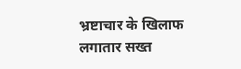भ्रष्टाचार के खिलाफ लगातार सख्त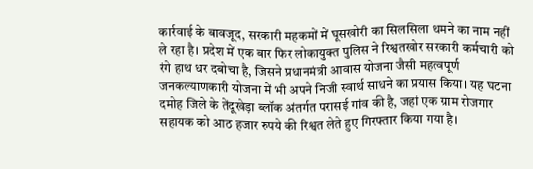कार्रवाई के बावजूद, सरकारी महकमों में घूसखोरी का सिलसिला थमने का नाम नहीं ले रहा है। प्रदेश में एक बार फिर लोकायुक्त पुलिस ने रिश्वतखोर सरकारी कर्मचारी को रंगे हाथ धर दबोचा है, जिसने प्रधानमंत्री आवास योजना जैसी महत्वपूर्ण जनकल्याणकारी योजना में भी अपने निजी स्वार्थ साधने का प्रयास किया। यह घटना दमोह जिले के तेंदूखेड़ा ब्लॉक अंतर्गत परासई गांव की है, जहां एक ग्राम रोजगार सहायक को आठ हजार रुपये की रिश्वत लेते हुए गिरफ्तार किया गया है।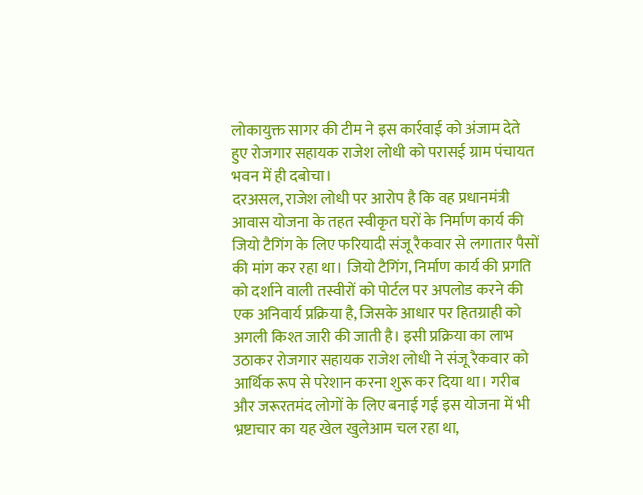लोकायुक्त सागर की टीम ने इस कार्रवाई को अंजाम देते हुए रोजगार सहायक राजेश लोधी को परासई ग्राम पंचायत भवन में ही दबोचा।
दरअसल, राजेश लोधी पर आरोप है कि वह प्रधानमंत्री आवास योजना के तहत स्वीकृत घरों के निर्माण कार्य की जियो टैगिंग के लिए फरियादी संजू रैकवार से लगातार पैसों की मांग कर रहा था। जियो टैगिंग, निर्माण कार्य की प्रगति को दर्शाने वाली तस्वीरों को पोर्टल पर अपलोड करने की एक अनिवार्य प्रक्रिया है, जिसके आधार पर हितग्राही को अगली किश्त जारी की जाती है। इसी प्रक्रिया का लाभ उठाकर रोजगार सहायक राजेश लोधी ने संजू रैकवार को आर्थिक रूप से परेशान करना शुरू कर दिया था। गरीब और जरूरतमंद लोगों के लिए बनाई गई इस योजना में भी भ्रष्टाचार का यह खेल खुलेआम चल रहा था,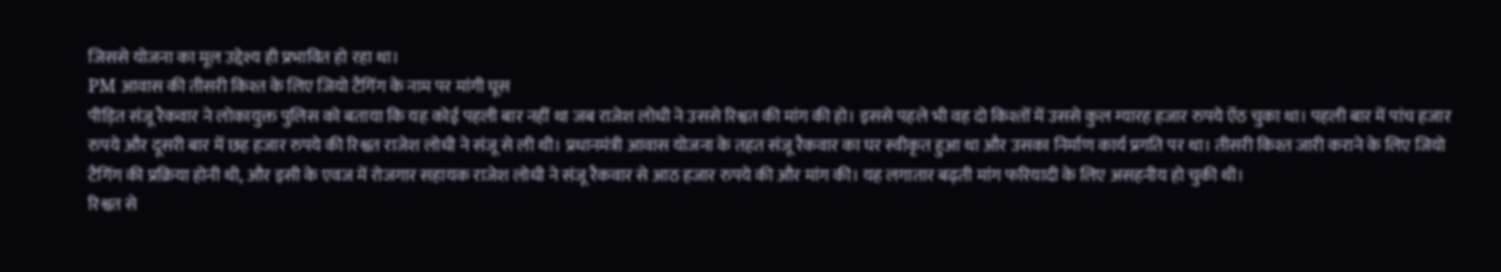जिससे योजना का मूल उद्देश्य ही प्रभावित हो रहा था।
PM आवास की तीसरी किश्त के लिए जियो टैगिंग के नाम पर मांगी घूस
पीड़ित संजू रैकवार ने लोकायुक्त पुलिस को बताया कि यह कोई पहली बार नहीं था जब राजेश लोधी ने उससे रिश्वत की मांग की हो। इससे पहले भी वह दो किश्तों में उससे कुल ग्यारह हजार रुपये ऐंठ चुका था। पहली बार में पांच हजार रुपये और दूसरी बार में छह हजार रुपये की रिश्वत राजेश लोधी ने संजू से ली थी। प्रधानमंत्री आवास योजना के तहत संजू रैकवार का घर स्वीकृत हुआ था और उसका निर्माण कार्य प्रगति पर था। तीसरी किश्त जारी कराने के लिए जियो टैगिंग की प्रक्रिया होनी थी, और इसी के एवज में रोजगार सहायक राजेश लोधी ने संजू रैकवार से आठ हजार रुपये की और मांग की। यह लगातार बढ़ती मांग फरियादी के लिए असहनीय हो चुकी थी।
रिश्वत से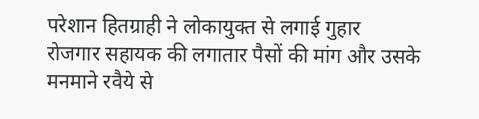परेशान हितग्राही ने लोकायुक्त से लगाई गुहार
रोजगार सहायक की लगातार पैसों की मांग और उसके मनमाने रवैये से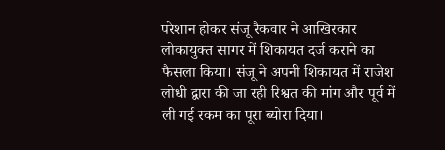परेशान होकर संजू रैकवार ने आखिरकार लोकायुक्त सागर में शिकायत दर्ज कराने का फैसला किया। संजू ने अपनी शिकायत में राजेश लोधी द्वारा की जा रही रिश्वत की मांग और पूर्व में ली गई रकम का पूरा ब्योरा दिया।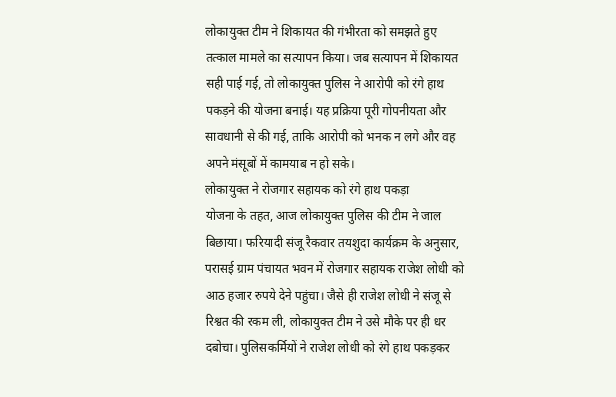लोकायुक्त टीम ने शिकायत की गंभीरता को समझते हुए तत्काल मामले का सत्यापन किया। जब सत्यापन में शिकायत सही पाई गई, तो लोकायुक्त पुलिस ने आरोपी को रंगे हाथ पकड़ने की योजना बनाई। यह प्रक्रिया पूरी गोपनीयता और सावधानी से की गई, ताकि आरोपी को भनक न लगे और वह अपने मंसूबों में कामयाब न हो सके।
लोकायुक्त ने रोजगार सहायक को रंगे हाथ पकड़ा
योजना के तहत, आज लोकायुक्त पुलिस की टीम ने जाल बिछाया। फरियादी संजू रैकवार तयशुदा कार्यक्रम के अनुसार, परासई ग्राम पंचायत भवन में रोजगार सहायक राजेश लोधी को आठ हजार रुपये देने पहुंचा। जैसे ही राजेश लोधी ने संजू से रिश्वत की रकम ली, लोकायुक्त टीम ने उसे मौके पर ही धर दबोचा। पुलिसकर्मियों ने राजेश लोधी को रंगे हाथ पकड़कर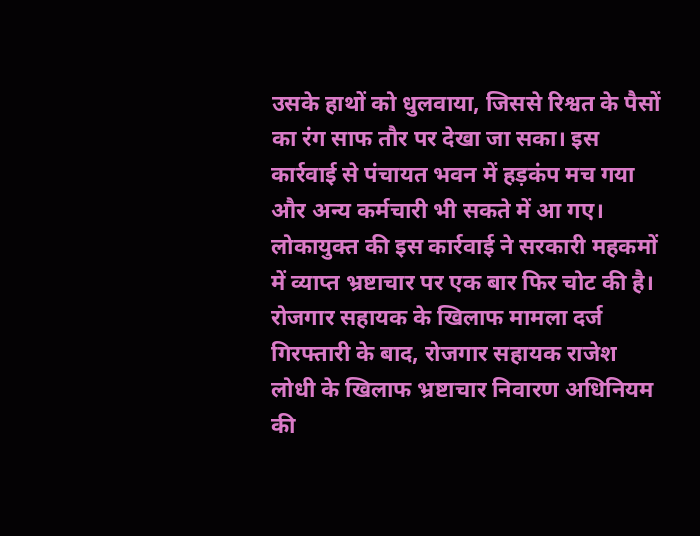उसके हाथों को धुलवाया, जिससे रिश्वत के पैसों का रंग साफ तौर पर देखा जा सका। इस कार्रवाई से पंचायत भवन में हड़कंप मच गया और अन्य कर्मचारी भी सकते में आ गए। लोकायुक्त की इस कार्रवाई ने सरकारी महकमों में व्याप्त भ्रष्टाचार पर एक बार फिर चोट की है।
रोजगार सहायक के खिलाफ मामला दर्ज
गिरफ्तारी के बाद, रोजगार सहायक राजेश लोधी के खिलाफ भ्रष्टाचार निवारण अधिनियम की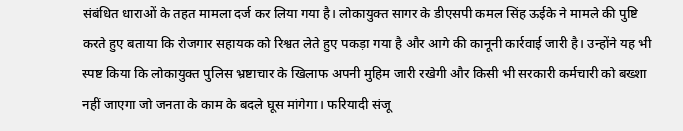संबंधित धाराओं के तहत मामला दर्ज कर लिया गया है। लोकायुक्त सागर के डीएसपी कमल सिंह ऊईके ने मामले की पुष्टि करते हुए बताया कि रोजगार सहायक को रिश्वत लेते हुए पकड़ा गया है और आगे की कानूनी कार्रवाई जारी है। उन्होंने यह भी स्पष्ट किया कि लोकायुक्त पुलिस भ्रष्टाचार के खिलाफ अपनी मुहिम जारी रखेगी और किसी भी सरकारी कर्मचारी को बख्शा नहीं जाएगा जो जनता के काम के बदले घूस मांगेगा। फरियादी संजू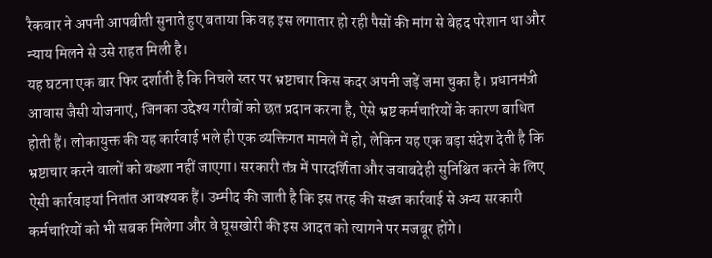रैकवार ने अपनी आपबीती सुनाते हुए बताया कि वह इस लगातार हो रही पैसों की मांग से बेहद परेशान था और न्याय मिलने से उसे राहत मिली है।
यह घटना एक बार फिर दर्शाती है कि निचले स्तर पर भ्रष्टाचार किस कदर अपनी जड़ें जमा चुका है। प्रधानमंत्री आवास जैसी योजनाएं, जिनका उद्देश्य गरीबों को छत प्रदान करना है, ऐसे भ्रष्ट कर्मचारियों के कारण बाधित होती हैं। लोकायुक्त की यह कार्रवाई भले ही एक व्यक्तिगत मामले में हो, लेकिन यह एक बड़ा संदेश देती है कि भ्रष्टाचार करने वालों को बख्शा नहीं जाएगा। सरकारी तंत्र में पारदर्शिता और जवाबदेही सुनिश्चित करने के लिए ऐसी कार्रवाइयां नितांत आवश्यक हैं। उम्मीद की जाती है कि इस तरह की सख्त कार्रवाई से अन्य सरकारी कर्मचारियों को भी सबक मिलेगा और वे घूसखोरी की इस आदत को त्यागने पर मजबूर होंगे।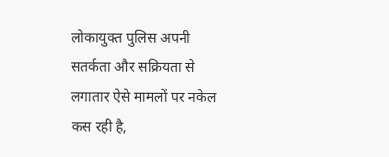लोकायुक्त पुलिस अपनी सतर्कता और सक्रियता से लगातार ऐसे मामलों पर नकेल कस रही है,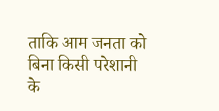ताकि आम जनता को बिना किसी परेशानी के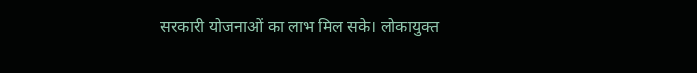सरकारी योजनाओं का लाभ मिल सके। लोकायुक्त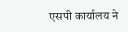एसपी कार्यालय ने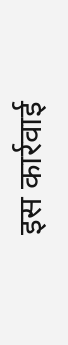इस कार्रवाई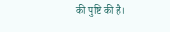की पुष्टि की है।